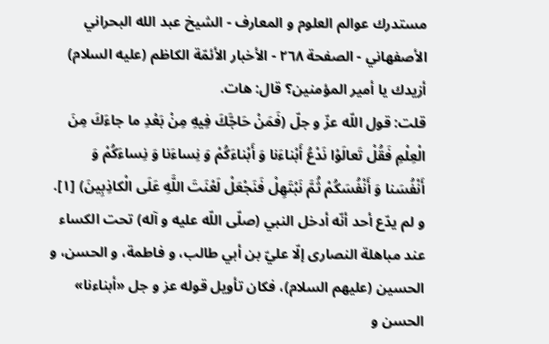مستدرك عوالم العلوم و المعارف - الشيخ عبد الله البحراني الأصفهاني - الصفحة ٢٦٨ - الأخبار الأئمّة الكاظم (عليه السلام)
أزيدك يا أمير المؤمنين؟ قال: هات.
قلت: قول اللّه عزّ و جلّ (فَمَنْ حَاجَّكَ فِيهِ مِنْ بَعْدِ ما جاءَكَ مِنَ الْعِلْمِ فَقُلْ تَعالَوْا نَدْعُ أَبْناءَنا وَ أَبْناءَكُمْ وَ نِساءَنا وَ نِساءَكُمْ وَ أَنْفُسَنا وَ أَنْفُسَكُمْ ثُمَّ نَبْتَهِلْ فَنَجْعَلْ لَعْنَتَ اللَّهِ عَلَى الْكاذِبِينَ) [١].
و لم يدّع أحد أنّه أدخل النبي (صلّى اللّه عليه و آله) تحت الكساء عند مباهلة النصارى إلّا عليّ بن أبي طالب، و فاطمة، و الحسن، و الحسين (عليهم السلام)، فكان تأويل قوله عز و جل «أبناءنا» الحسن و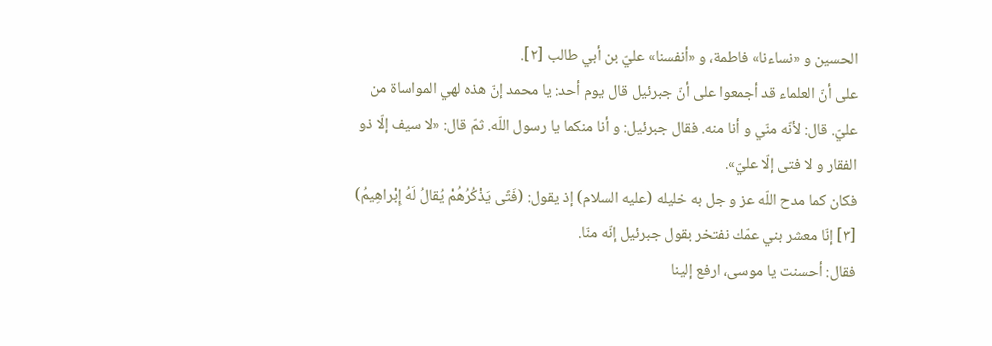الحسين و «نساءنا» فاطمة، و «أنفسنا» عليّ بن أبي طالب [٢].
على أنّ العلماء قد أجمعوا على أنّ جبرئيل قال يوم أحد: يا محمد إنّ هذه لهي المواساة من عليّ. قال: لأنّه منّي و أنا منه. فقال جبرئيل: و أنا منكما يا رسول اللّه. ثمّ قال: «لا سيف إلّا ذو الفقار و لا فتى إلّا عليّ».
فكان كما مدح اللّه عز و جل به خليله (عليه السلام) إذ يقول: (فَتًى يَذْكُرُهُمْ يُقالُ لَهُ إِبْراهِيمُ) [٣] إنّا معشر بني عمّك نفتخر بقول جبرئيل إنّه منّا.
فقال: أحسنت يا موسى، ارفع إلينا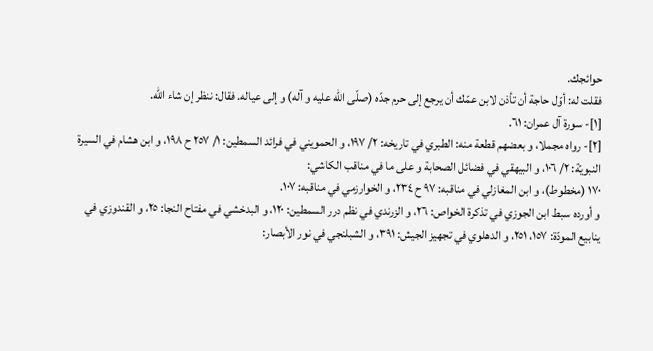حوائجك.
فقلت له: أوّل حاجة أن تأذن لابن عمّك أن يرجع إلى حرم جدّه (صلّى اللّه عليه و آله) و إلى عياله. فقال: ننظر إن شاء اللّه.
[١]- سورة آل عمران: ٦١.
[٢]- رواه مجملا، و بعضهم قطعة منه: الطبري في تاريخه: ٢/ ١٩٧، و الحمويني في فرائد السمطين: ١/ ٢٥٧ ح ١٩٨، و ابن هشام في السيرة النبويّة: ٢/ ١٠٦، و البيهقي في فضائل الصحابة و على ما في مناقب الكاشي:
١٧٠ (مخطوط)، و ابن المغازلي في مناقبه: ٩٧ ح ٢٣٤، و الخوارزمي في مناقبه: ١٠٧.
و أورده سبط ابن الجوزي في تذكرة الخواص: ٢٦، و الزرندي في نظم درر السمطين: ١٢٠، و البدخشي في مفتاح النجا: ٢٥، و القندوزي في ينابيع المودّة: ١٥٧، ٢٥١، و الدهلوي في تجهيز الجيش: ٣٩١، و الشبلنجي في نور الأبصار: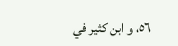٥٦، و ابن كثير في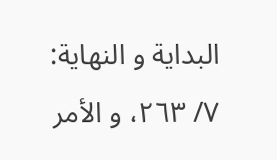البداية و النهاية: ٧/ ٢٦٣، و الأمر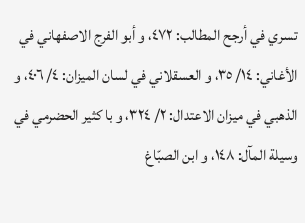تسري في أرجح المطالب: ٤٧٢، و أبو الفرج الاصفهاني في الأغاني: ١٤/ ٣٥، و العسقلاني في لسان الميزان: ٤/ ٤٠٦، و الذهبي في ميزان الاعتدال: ٢/ ٣٢٤، و با كثير الحضرمي في وسيلة المآل: ١٤٨، و ابن الصبّاغ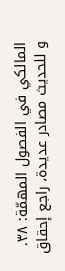المالكي في الفصول المهمّة: ٣٨.
و للحديث مصادر عديدة، راجع إحقاق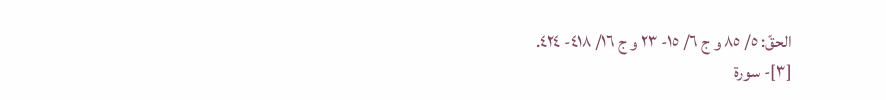الحقّ: ٥/ ٨٥ و ج ٦/ ١٥- ٢٣ و ج ١٦/ ٤١٨- ٤٢٤.
[٣]- سورة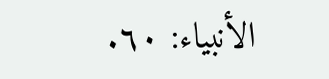الأنبياء: ٦٠.